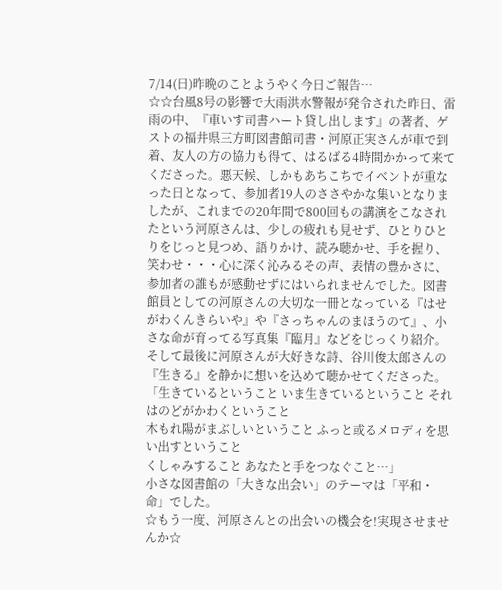7/14(日)昨晩のことようやく今日ご報告…
☆☆台風8号の影響で大雨洪水警報が発令された昨日、雷雨の中、『車いす司書ハート貸し出します』の著者、ゲストの福井県三方町図書館司書・河原正実さんが車で到着、友人の方の協力も得て、はるばる4時間かかって来てくださった。悪天候、しかもあちこちでイベントが重なった日となって、参加者19人のささやかな集いとなりましたが、これまでの20年間で800回もの講演をこなされたという河原さんは、少しの疲れも見せず、ひとりひとりをじっと見つめ、語りかけ、読み聴かせ、手を握り、笑わせ・・・心に深く沁みるその声、表情の豊かさに、参加者の誰もが感動せずにはいられませんでした。図書館員としての河原さんの大切な一冊となっている『はせがわくんきらいや』や『さっちゃんのまほうのて』、小さな命が育ってる写真集『臨月』などをじっくり紹介。そして最後に河原さんが大好きな詩、谷川俊太郎さんの『生きる』を静かに想いを込めて聴かせてくださった。
「生きているということ いま生きているということ それはのどがかわくということ
木もれ陽がまぶしいということ ふっと或るメロディを思い出すということ
くしゃみすること あなたと手をつなぐこと…」
小さな図書館の「大きな出会い」のテーマは「平和・命」でした。
☆もう一度、河原さんとの出会いの機会を!実現させませんか☆